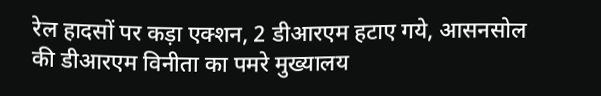रेल हादसों पर कड़ा एक्शन, 2 डीआरएम हटाए गये, आसनसोल की डीआरएम विनीता का पमरे मुख्यालय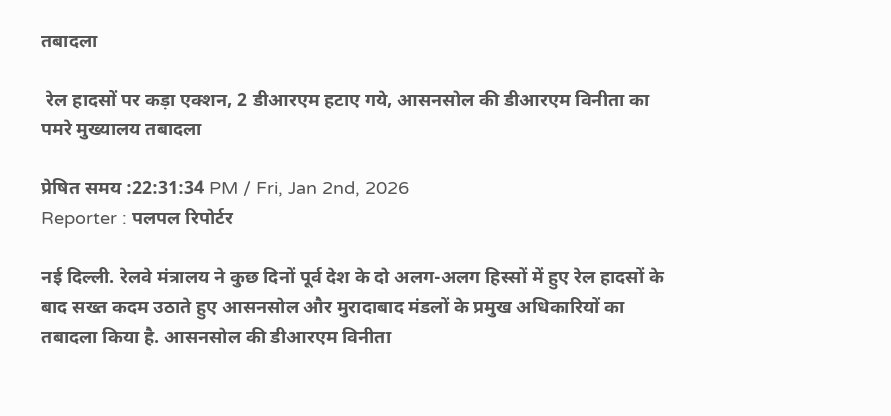तबादला

 रेल हादसों पर कड़ा एक्शन, 2 डीआरएम हटाए गये, आसनसोल की डीआरएम विनीता का पमरे मुख्यालय तबादला

प्रेषित समय :22:31:34 PM / Fri, Jan 2nd, 2026
Reporter : पलपल रिपोर्टर

नई दिल्ली. रेलवे मंत्रालय ने कुछ दिनों पूर्व देश के दो अलग-अलग हिस्सों में हुए रेल हादसों के बाद सख्त कदम उठाते हुए आसनसोल और मुरादाबाद मंडलों के प्रमुख अधिकारियों का तबादला किया है. आसनसोल की डीआरएम विनीता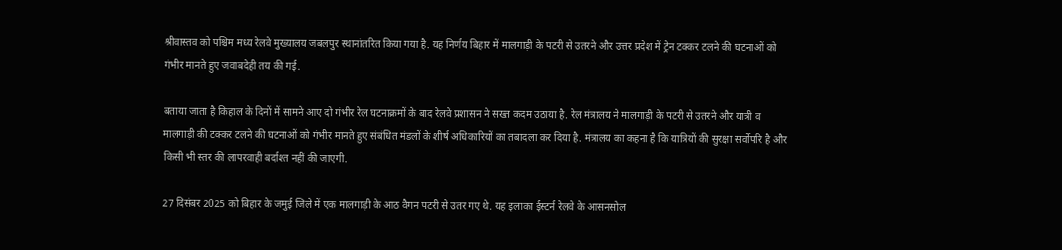श्रीवास्तव को पश्चिम मध्य रेलवे मुख्यालय जबलपुर स्थानांतरित किया गया है. यह निर्णय बिहार में मालगाड़ी के पटरी से उतरने और उत्तर प्रदेश में ट्रेन टक्कर टलने की घटनाओं को गंभीर मानते हुए जवाबदेही तय की गई.

बताया जाता है किहाल के दिनों में सामने आए दो गंभीर रेल घटनाक्रमों के बाद रेलवे प्रशासन ने सख्त कदम उठाया है. रेल मंत्रालय ने मालगाड़ी के पटरी से उतरने और यात्री व मालगाड़ी की टक्कर टलने की घटनाओं को गंभीर मानते हुए संबंधित मंडलों के शीर्ष अधिकारियों का तबादला कर दिया है. मंत्रालय का कहना है कि यात्रियों की सुरक्षा सर्वोपरि है और किसी भी स्तर की लापरवाही बर्दाश्त नहीं की जाएगी.

27 दिसंबर 2025 को बिहार के जमुई जिले में एक मालगाड़ी के आठ वैगन पटरी से उतर गए थे. यह इलाका ईस्टर्न रेलवे के आसनसोल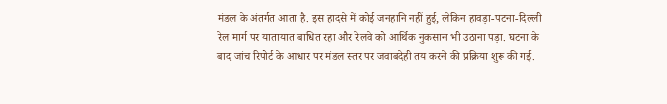मंडल के अंतर्गत आता है. इस हादसे में कोई जनहानि नहीं हुई, लेकिन हावड़ा-पटना-दिल्ली रेल मार्ग पर यातायात बाधित रहा और रेलवे को आर्थिक नुकसान भी उठाना पड़ा. घटना के बाद जांच रिपोर्ट के आधार पर मंडल स्तर पर जवाबदेही तय करने की प्रक्रिया शुरू की गई.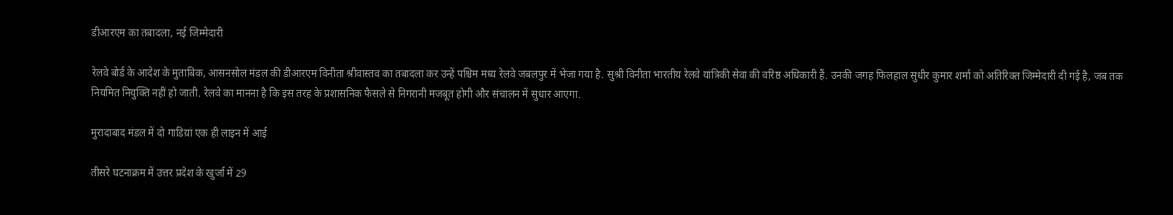डीआरएम का तबादला, नई जिम्मेदारी

रेलवे बोर्ड के आदेश के मुताबिक, आसनसोल मंडल की डीआरएम विनीता श्रीवास्तव का तबादला कर उन्हें पश्चिम मध्य रेलवे जबलपुर में भेजा गया है. सुश्री विनीता भारतीय रेलवे यांत्रिकी सेवा की वरिष्ठ अधिकारी हैं. उनकी जगह फिलहाल सुधीर कुमार शर्मा को अतिरिक्त जिम्मेदारी दी गई है, जब तक नियमित नियुक्ति नहीं हो जाती. रेलवे का मानना है कि इस तरह के प्रशासनिक फैसले से निगरानी मजबूत होगी और संचालन में सुधार आएगा.

मुरादाबाद मंडल में दो गाडिय़ां एक ही लाइन में आई

तीसरे घटनाक्रम में उत्तर प्रदेश के खुर्जा में 29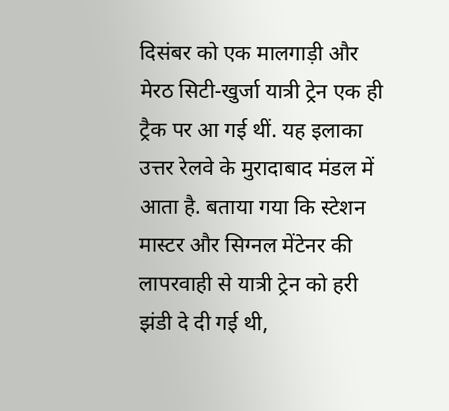दिसंबर को एक मालगाड़ी और मेरठ सिटी-खुर्जा यात्री ट्रेन एक ही ट्रैक पर आ गई थीं. यह इलाका उत्तर रेलवे के मुरादाबाद मंडल में आता है. बताया गया कि स्टेशन मास्टर और सिग्नल मेंटेनर की लापरवाही से यात्री ट्रेन को हरी झंडी दे दी गई थी,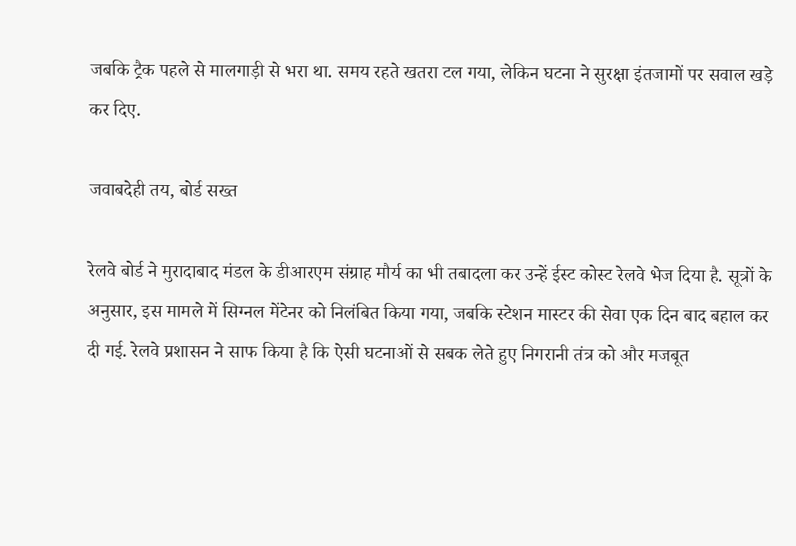जबकि ट्रैक पहले से मालगाड़ी से भरा था. समय रहते खतरा टल गया, लेकिन घटना ने सुरक्षा इंतजामों पर सवाल खड़े कर दिए.

जवाबदेही तय, बोर्ड सख्त

रेलवे बोर्ड ने मुरादाबाद मंडल के डीआरएम संग्राह मौर्य का भी तबादला कर उन्हें ईस्ट कोस्ट रेलवे भेज दिया है. सूत्रों के अनुसार, इस मामले में सिग्नल मेंटेनर को निलंबित किया गया, जबकि स्टेशन मास्टर की सेवा एक दिन बाद बहाल कर दी गई. रेलवे प्रशासन ने साफ किया है कि ऐसी घटनाओं से सबक लेते हुए निगरानी तंत्र को और मजबूत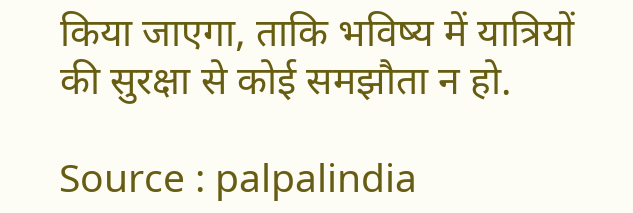किया जाएगा, ताकि भविष्य में यात्रियों की सुरक्षा से कोई समझौता न हो.

Source : palpalindia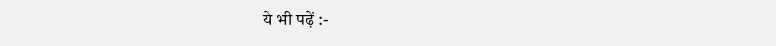ये भी पढ़ें :-